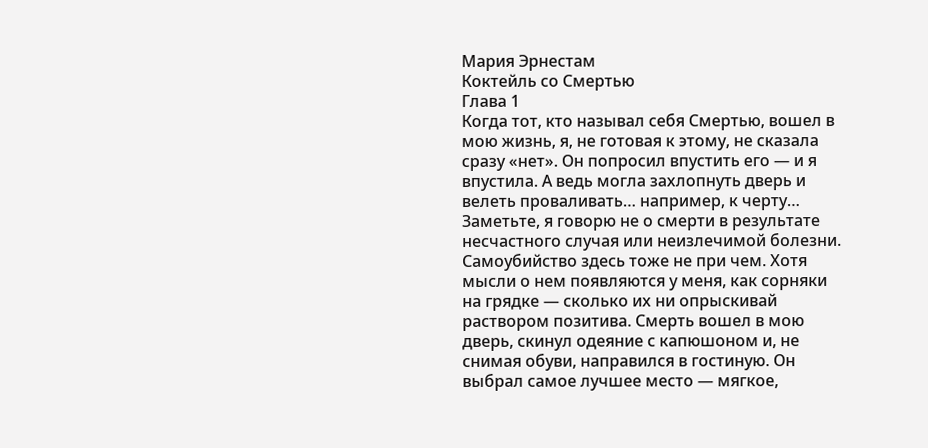Мария Эрнестам
Коктейль со Смертью
Глава 1
Когда тот, кто называл себя Смертью, вошел в мою жизнь, я, не готовая к этому, не сказала сразу «нет». Он попросил впустить его — и я впустила. А ведь могла захлопнуть дверь и велеть проваливать… например, к черту…
Заметьте, я говорю не о смерти в результате несчастного случая или неизлечимой болезни. Самоубийство здесь тоже не при чем. Хотя мысли о нем появляются у меня, как сорняки на грядке — сколько их ни опрыскивай раствором позитива. Смерть вошел в мою дверь, скинул одеяние с капюшоном и, не снимая обуви, направился в гостиную. Он выбрал самое лучшее место — мягкое,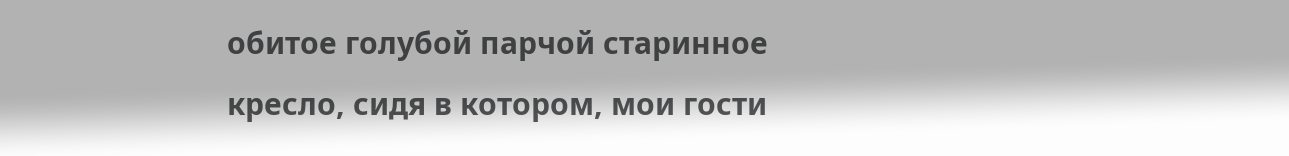обитое голубой парчой старинное кресло, сидя в котором, мои гости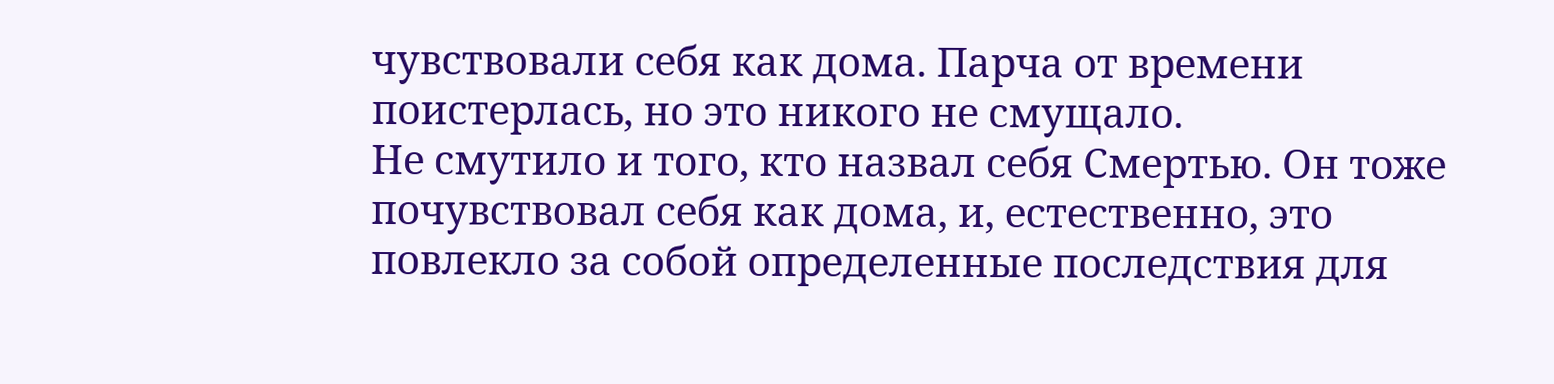чувствовали себя как дома. Парча от времени поистерлась, но это никого не смущало.
Не смутило и того, кто назвал себя Смертью. Он тоже почувствовал себя как дома, и, естественно, это повлекло за собой определенные последствия для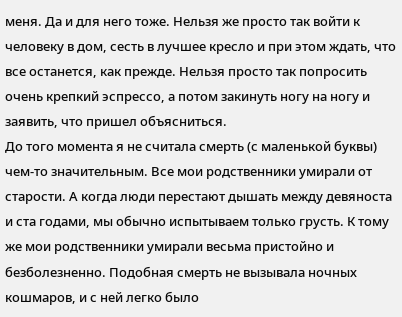меня. Да и для него тоже. Нельзя же просто так войти к человеку в дом, сесть в лучшее кресло и при этом ждать, что все останется, как прежде. Нельзя просто так попросить очень крепкий эспрессо, а потом закинуть ногу на ногу и заявить, что пришел объясниться.
До того момента я не считала смерть (с маленькой буквы) чем-то значительным. Все мои родственники умирали от старости. А когда люди перестают дышать между девяноста и ста годами, мы обычно испытываем только грусть. К тому же мои родственники умирали весьма пристойно и безболезненно. Подобная смерть не вызывала ночных кошмаров, и с ней легко было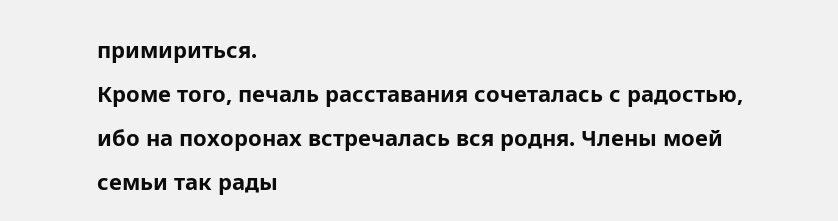примириться.
Кроме того, печаль расставания сочеталась с радостью, ибо на похоронах встречалась вся родня. Члены моей семьи так рады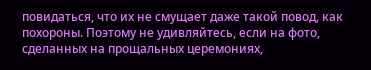повидаться, что их не смущает даже такой повод, как похороны. Поэтому не удивляйтесь, если на фото, сделанных на прощальных церемониях,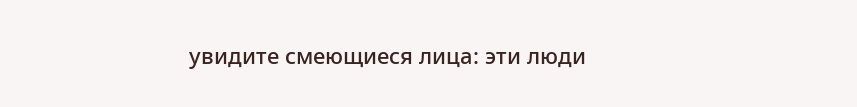увидите смеющиеся лица: эти люди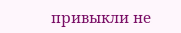привыкли не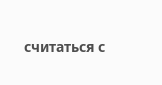считаться с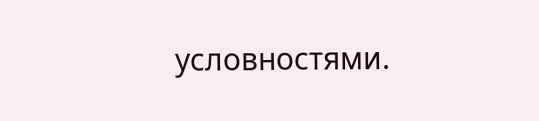условностями.